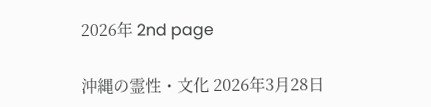2026年 2nd page

沖縄の霊性・文化 2026年3月28日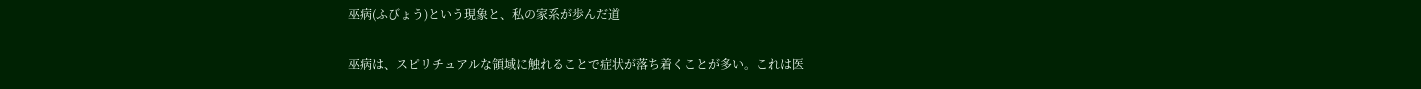巫病(ふびょう)という現象と、私の家系が歩んだ道

巫病は、スピリチュアルな領域に触れることで症状が落ち着くことが多い。これは医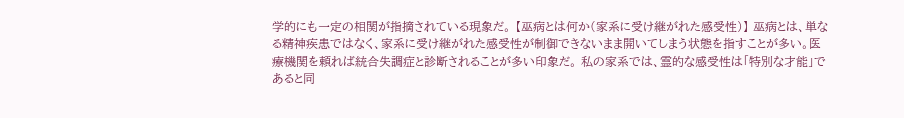学的にも一定の相関が指摘されている現象だ。 【巫病とは何か(家系に受け継がれた感受性)】 巫病とは、単なる精神疾患ではなく、家系に受け継がれた感受性が制御できないまま開いてしまう状態を指すことが多い。医療機関を頼れば統合失調症と診断されることが多い印象だ。 私の家系では、霊的な感受性は「特別な才能」であると同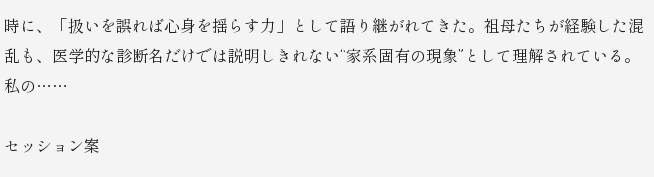時に、「扱いを誤れば心身を揺らす力」として語り継がれてきた。祖母たちが経験した混乱も、医学的な診断名だけでは説明しきれない“家系固有の現象”として理解されている。 私の……

セッション案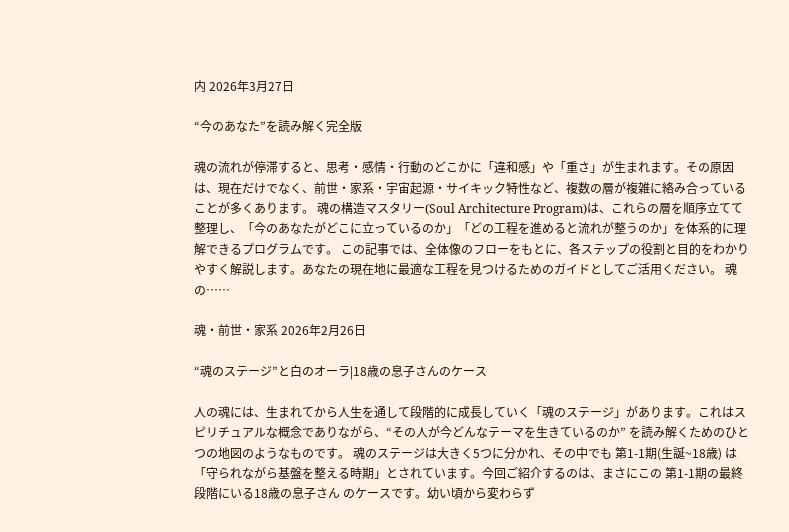内 2026年3月27日

“今のあなた”を読み解く完全版

魂の流れが停滞すると、思考・感情・行動のどこかに「違和感」や「重さ」が生まれます。その原因は、現在だけでなく、前世・家系・宇宙起源・サイキック特性など、複数の層が複雑に絡み合っていることが多くあります。 魂の構造マスタリー(Soul Architecture Program)は、これらの層を順序立てて整理し、「今のあなたがどこに立っているのか」「どの工程を進めると流れが整うのか」を体系的に理解できるプログラムです。 この記事では、全体像のフローをもとに、各ステップの役割と目的をわかりやすく解説します。あなたの現在地に最適な工程を見つけるためのガイドとしてご活用ください。 魂の……

魂・前世・家系 2026年2月26日

“魂のステージ”と白のオーラ|18歳の息子さんのケース

人の魂には、生まれてから人生を通して段階的に成長していく「魂のステージ」があります。これはスピリチュアルな概念でありながら、“その人が今どんなテーマを生きているのか” を読み解くためのひとつの地図のようなものです。 魂のステージは大きく5つに分かれ、その中でも 第1-1期(生誕~18歳) は「守られながら基盤を整える時期」とされています。今回ご紹介するのは、まさにこの 第1-1期の最終段階にいる18歳の息子さん のケースです。幼い頃から変わらず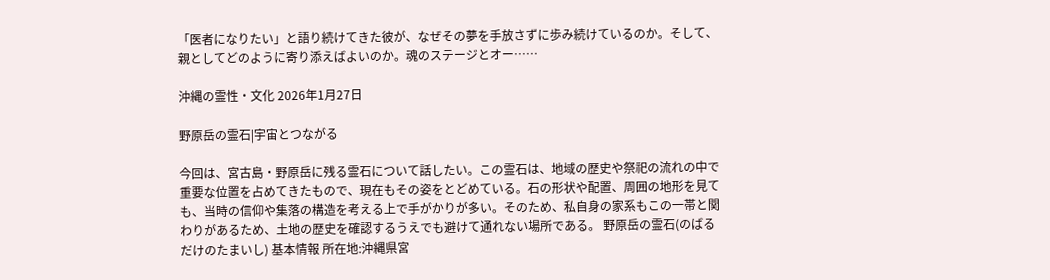「医者になりたい」と語り続けてきた彼が、なぜその夢を手放さずに歩み続けているのか。そして、親としてどのように寄り添えばよいのか。魂のステージとオー……

沖縄の霊性・文化 2026年1月27日

野原岳の霊石|宇宙とつながる

今回は、宮古島・野原岳に残る霊石について話したい。この霊石は、地域の歴史や祭祀の流れの中で重要な位置を占めてきたもので、現在もその姿をとどめている。石の形状や配置、周囲の地形を見ても、当時の信仰や集落の構造を考える上で手がかりが多い。そのため、私自身の家系もこの一帯と関わりがあるため、土地の歴史を確認するうえでも避けて通れない場所である。 野原岳の霊石(のばるだけのたまいし) 基本情報 所在地:沖縄県宮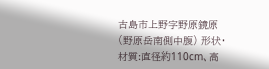古島市上野字野原鏡原(野原岳南側中腹) 形状・材質:直径約110cm、高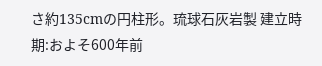さ約135cmの円柱形。琉球石灰岩製 建立時期:およそ600年前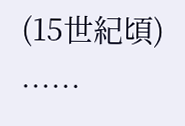(15世紀頃) ……